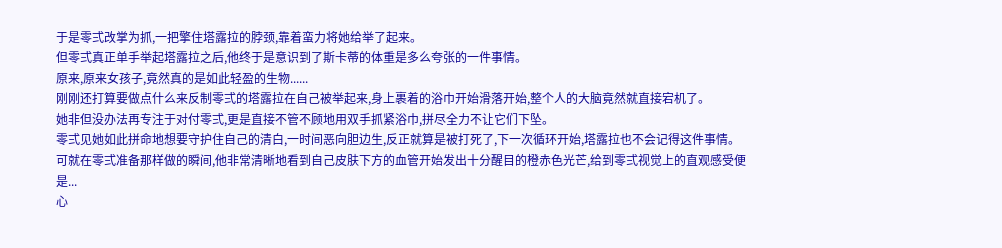于是零弍改掌为抓,一把擎住塔露拉的脖颈,靠着蛮力将她给举了起来。
但零弍真正单手举起塔露拉之后,他终于是意识到了斯卡蒂的体重是多么夸张的一件事情。
原来,原来女孩子,竟然真的是如此轻盈的生物......
刚刚还打算要做点什么来反制零弍的塔露拉在自己被举起来,身上裹着的浴巾开始滑落开始,整个人的大脑竟然就直接宕机了。
她非但没办法再专注于对付零弍,更是直接不管不顾地用双手抓紧浴巾,拼尽全力不让它们下坠。
零弍见她如此拼命地想要守护住自己的清白,一时间恶向胆边生,反正就算是被打死了,下一次循环开始,塔露拉也不会记得这件事情。
可就在零弍准备那样做的瞬间,他非常清晰地看到自己皮肤下方的血管开始发出十分醒目的橙赤色光芒,给到零弍视觉上的直观感受便是...
心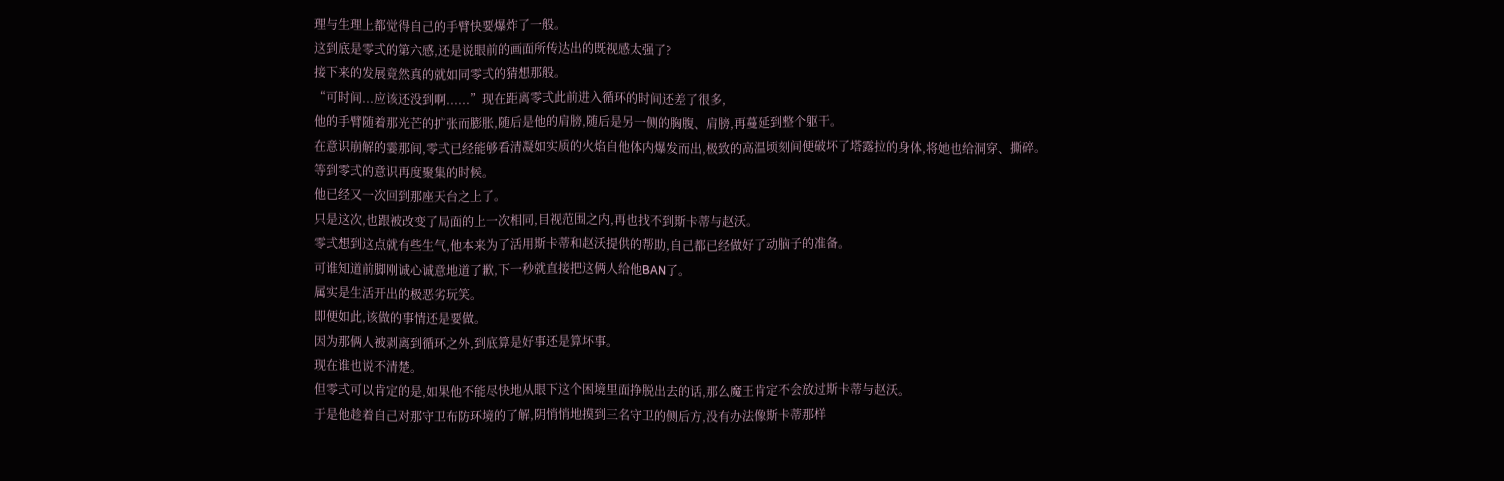理与生理上都觉得自己的手臂快要爆炸了一般。
这到底是零弍的第六感,还是说眼前的画面所传达出的既视感太强了?
接下来的发展竟然真的就如同零弍的猜想那般。
“可时间...应该还没到啊......”现在距离零弍此前进入循环的时间还差了很多,
他的手臂随着那光芒的扩张而膨胀,随后是他的肩膀,随后是另一侧的胸腹、肩膀,再蔓延到整个躯干。
在意识崩解的霎那间,零弍已经能够看清凝如实质的火焰自他体内爆发而出,极致的高温顷刻间便破坏了塔露拉的身体,将她也给洞穿、撕碎。
等到零弍的意识再度聚集的时候。
他已经又一次回到那座天台之上了。
只是这次,也跟被改变了局面的上一次相同,目视范围之内,再也找不到斯卡蒂与赵沃。
零弍想到这点就有些生气,他本来为了活用斯卡蒂和赵沃提供的帮助,自己都已经做好了动脑子的准备。
可谁知道前脚刚诚心诚意地道了歉,下一秒就直接把这俩人给他BAN了。
属实是生活开出的极恶劣玩笑。
即便如此,该做的事情还是要做。
因为那俩人被剥离到循环之外,到底算是好事还是算坏事。
现在谁也说不清楚。
但零弍可以肯定的是,如果他不能尽快地从眼下这个困境里面挣脱出去的话,那么魔王肯定不会放过斯卡蒂与赵沃。
于是他趁着自己对那守卫布防环境的了解,阴悄悄地摸到三名守卫的侧后方,没有办法像斯卡蒂那样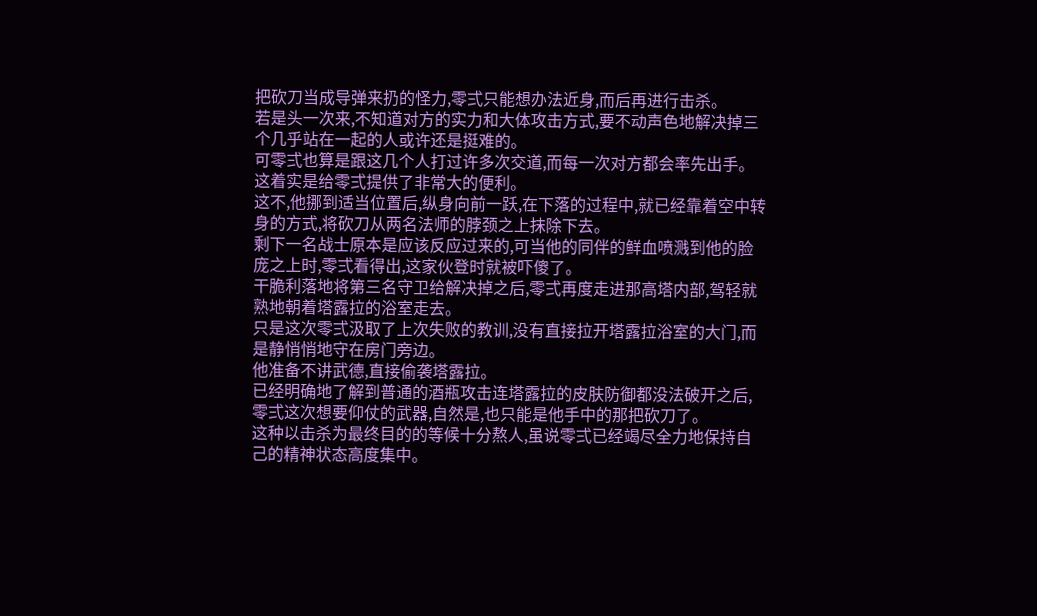把砍刀当成导弹来扔的怪力,零弍只能想办法近身,而后再进行击杀。
若是头一次来,不知道对方的实力和大体攻击方式,要不动声色地解决掉三个几乎站在一起的人或许还是挺难的。
可零弍也算是跟这几个人打过许多次交道,而每一次对方都会率先出手。
这着实是给零弍提供了非常大的便利。
这不,他挪到适当位置后,纵身向前一跃,在下落的过程中,就已经靠着空中转身的方式,将砍刀从两名法师的脖颈之上抹除下去。
剩下一名战士原本是应该反应过来的,可当他的同伴的鲜血喷溅到他的脸庞之上时,零弍看得出,这家伙登时就被吓傻了。
干脆利落地将第三名守卫给解决掉之后,零弍再度走进那高塔内部,驾轻就熟地朝着塔露拉的浴室走去。
只是这次零弍汲取了上次失败的教训,没有直接拉开塔露拉浴室的大门,而是静悄悄地守在房门旁边。
他准备不讲武德,直接偷袭塔露拉。
已经明确地了解到普通的酒瓶攻击连塔露拉的皮肤防御都没法破开之后,零弍这次想要仰仗的武器,自然是,也只能是他手中的那把砍刀了。
这种以击杀为最终目的的等候十分熬人,虽说零弍已经竭尽全力地保持自己的精神状态高度集中。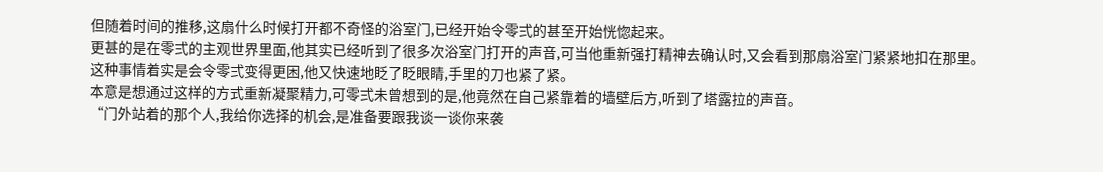但随着时间的推移,这扇什么时候打开都不奇怪的浴室门,已经开始令零弍的甚至开始恍惚起来。
更甚的是在零弍的主观世界里面,他其实已经听到了很多次浴室门打开的声音,可当他重新强打精神去确认时,又会看到那扇浴室门紧紧地扣在那里。
这种事情着实是会令零弍变得更困,他又快速地眨了眨眼睛,手里的刀也紧了紧。
本意是想通过这样的方式重新凝聚精力,可零弍未曾想到的是,他竟然在自己紧靠着的墙壁后方,听到了塔露拉的声音。
“门外站着的那个人,我给你选择的机会,是准备要跟我谈一谈你来袭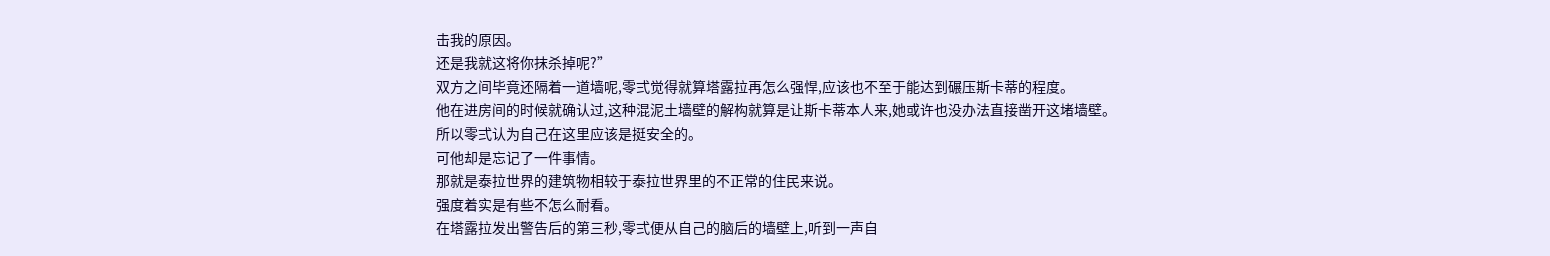击我的原因。
还是我就这将你抹杀掉呢?”
双方之间毕竟还隔着一道墙呢,零弍觉得就算塔露拉再怎么强悍,应该也不至于能达到碾压斯卡蒂的程度。
他在进房间的时候就确认过,这种混泥土墙壁的解构就算是让斯卡蒂本人来,她或许也没办法直接凿开这堵墙壁。
所以零弍认为自己在这里应该是挺安全的。
可他却是忘记了一件事情。
那就是泰拉世界的建筑物相较于泰拉世界里的不正常的住民来说。
强度着实是有些不怎么耐看。
在塔露拉发出警告后的第三秒,零弍便从自己的脑后的墙壁上,听到一声自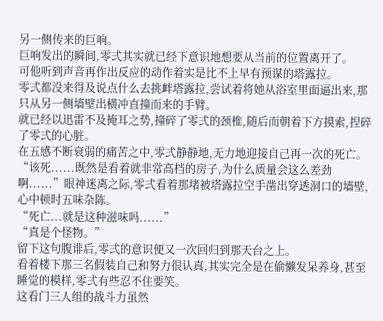另一侧传来的巨响。
巨响发出的瞬间,零弍其实就已经下意识地想要从当前的位置离开了。
可他听到声音再作出反应的动作着实是比不上早有预谋的塔露拉。
零弍都没来得及说点什么去挑衅塔露拉,尝试着将她从浴室里面逼出来,那只从另一侧墙壁出横冲直撞而来的手臂。
就已经以迅雷不及掩耳之势,撞碎了零弍的颈椎,随后而朝着下方摸索,捏碎了零弍的心脏。
在五感不断衰弱的痛苦之中,零弍静静地,无力地迎接自己再一次的死亡。
“该死......既然是看着就非常高档的房子,为什么质量会这么差劲啊......”眼神迷离之际,零弍看着那堵被塔露拉空手凿出穿透洞口的墙壁,心中顿时五味杂陈。
“死亡...就是这种滋味吗......”
“真是个怪物。”
留下这句腹诽后,零弍的意识便又一次回归到那天台之上。
看着楼下那三名假装自己和努力很认真,其实完全是在偷懒发呆养身,甚至睡觉的模样,零弍有些忍不住要笑。
这看门三人组的战斗力虽然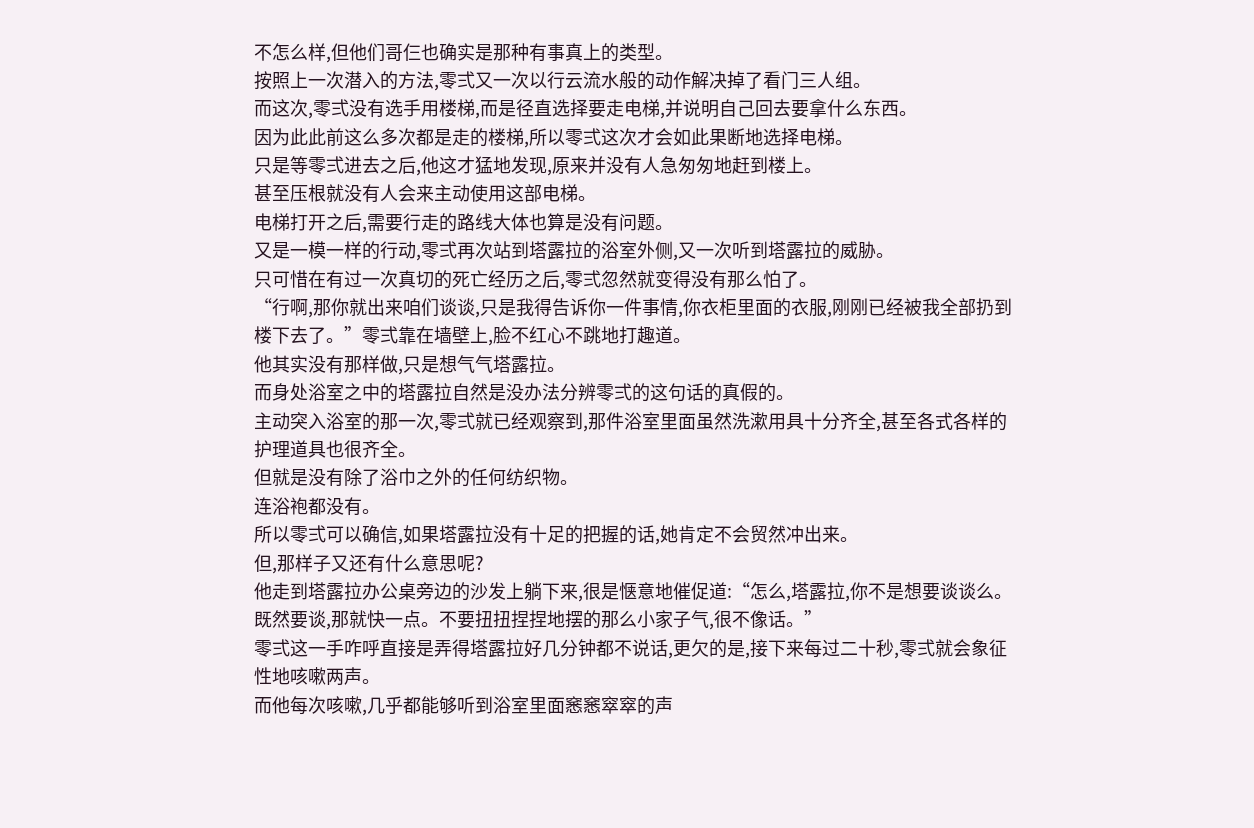不怎么样,但他们哥仨也确实是那种有事真上的类型。
按照上一次潜入的方法,零弍又一次以行云流水般的动作解决掉了看门三人组。
而这次,零弍没有选手用楼梯,而是径直选择要走电梯,并说明自己回去要拿什么东西。
因为此此前这么多次都是走的楼梯,所以零弍这次才会如此果断地选择电梯。
只是等零弍进去之后,他这才猛地发现,原来并没有人急匆匆地赶到楼上。
甚至压根就没有人会来主动使用这部电梯。
电梯打开之后,需要行走的路线大体也算是没有问题。
又是一模一样的行动,零弍再次站到塔露拉的浴室外侧,又一次听到塔露拉的威胁。
只可惜在有过一次真切的死亡经历之后,零弍忽然就变得没有那么怕了。
“行啊,那你就出来咱们谈谈,只是我得告诉你一件事情,你衣柜里面的衣服,刚刚已经被我全部扔到楼下去了。”零弍靠在墙壁上,脸不红心不跳地打趣道。
他其实没有那样做,只是想气气塔露拉。
而身处浴室之中的塔露拉自然是没办法分辨零弍的这句话的真假的。
主动突入浴室的那一次,零弍就已经观察到,那件浴室里面虽然洗漱用具十分齐全,甚至各式各样的护理道具也很齐全。
但就是没有除了浴巾之外的任何纺织物。
连浴袍都没有。
所以零弍可以确信,如果塔露拉没有十足的把握的话,她肯定不会贸然冲出来。
但,那样子又还有什么意思呢?
他走到塔露拉办公桌旁边的沙发上躺下来,很是惬意地催促道:“怎么,塔露拉,你不是想要谈谈么。既然要谈,那就快一点。不要扭扭捏捏地摆的那么小家子气,很不像话。”
零弍这一手咋呼直接是弄得塔露拉好几分钟都不说话,更欠的是,接下来每过二十秒,零弍就会象征性地咳嗽两声。
而他每次咳嗽,几乎都能够听到浴室里面窸窸窣窣的声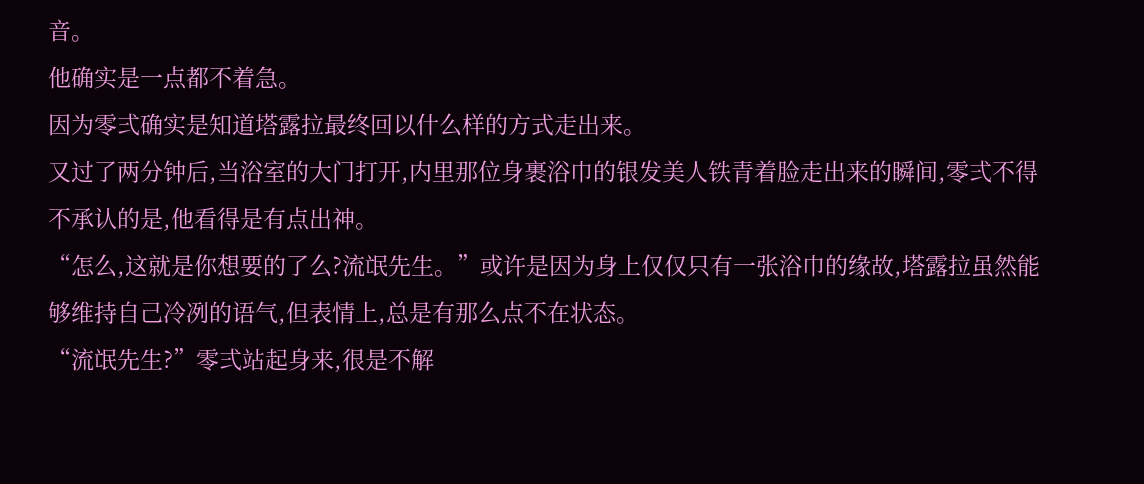音。
他确实是一点都不着急。
因为零弍确实是知道塔露拉最终回以什么样的方式走出来。
又过了两分钟后,当浴室的大门打开,内里那位身裹浴巾的银发美人铁青着脸走出来的瞬间,零弍不得不承认的是,他看得是有点出神。
“怎么,这就是你想要的了么?流氓先生。”或许是因为身上仅仅只有一张浴巾的缘故,塔露拉虽然能够维持自己冷冽的语气,但表情上,总是有那么点不在状态。
“流氓先生?”零弍站起身来,很是不解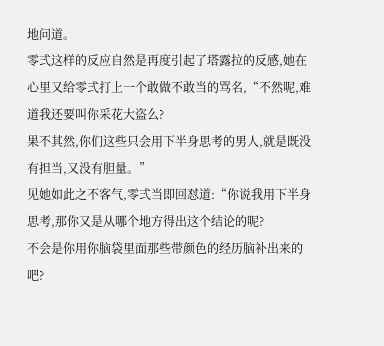地问道。
零弍这样的反应自然是再度引起了塔露拉的反感,她在心里又给零弍打上一个敢做不敢当的骂名,“不然呢,难道我还要叫你采花大盗么?
果不其然,你们这些只会用下半身思考的男人,就是既没有担当,又没有胆量。”
见她如此之不客气,零弍当即回怼道:“你说我用下半身思考,那你又是从哪个地方得出这个结论的呢?
不会是你用你脑袋里面那些带颜色的经历脑补出来的吧?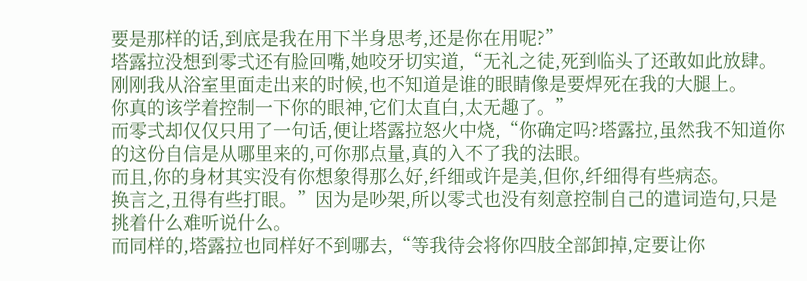要是那样的话,到底是我在用下半身思考,还是你在用呢?”
塔露拉没想到零弍还有脸回嘴,她咬牙切实道,“无礼之徒,死到临头了还敢如此放肆。
刚刚我从浴室里面走出来的时候,也不知道是谁的眼睛像是要焊死在我的大腿上。
你真的该学着控制一下你的眼神,它们太直白,太无趣了。”
而零弍却仅仅只用了一句话,便让塔露拉怒火中烧,“你确定吗?塔露拉,虽然我不知道你的这份自信是从哪里来的,可你那点量,真的入不了我的法眼。
而且,你的身材其实没有你想象得那么好,纤细或许是美,但你,纤细得有些病态。
换言之,丑得有些打眼。”因为是吵架,所以零弍也没有刻意控制自己的遣词造句,只是挑着什么难听说什么。
而同样的,塔露拉也同样好不到哪去,“等我待会将你四肢全部卸掉,定要让你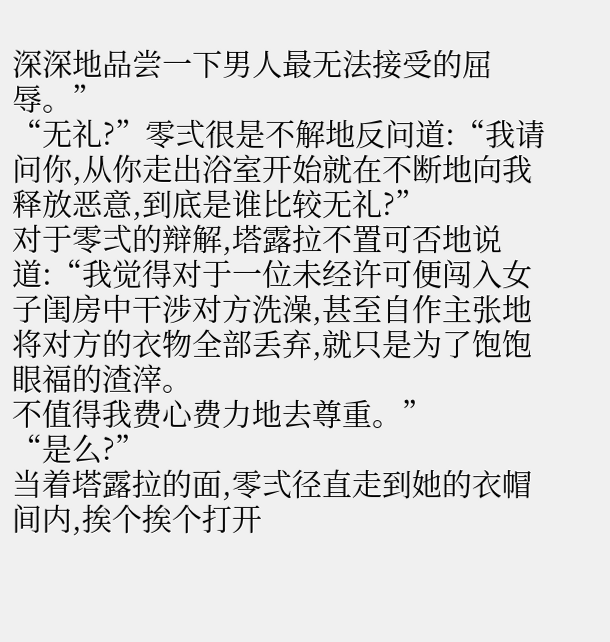深深地品尝一下男人最无法接受的屈辱。”
“无礼?”零弍很是不解地反问道:“我请问你,从你走出浴室开始就在不断地向我释放恶意,到底是谁比较无礼?”
对于零弍的辩解,塔露拉不置可否地说道:“我觉得对于一位未经许可便闯入女子闺房中干涉对方洗澡,甚至自作主张地将对方的衣物全部丢弃,就只是为了饱饱眼福的渣滓。
不值得我费心费力地去尊重。”
“是么?”
当着塔露拉的面,零弍径直走到她的衣帽间内,挨个挨个打开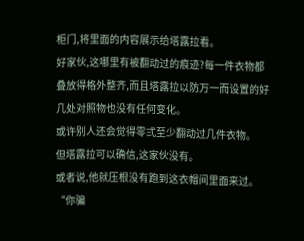柜门,将里面的内容展示给塔露拉看。
好家伙,这哪里有被翻动过的痕迹?每一件衣物都叠放得格外整齐,而且塔露拉以防万一而设置的好几处对照物也没有任何变化。
或许别人还会觉得零弍至少翻动过几件衣物。
但塔露拉可以确信,这家伙没有。
或者说,他就压根没有跑到这衣帽间里面来过。
“你骗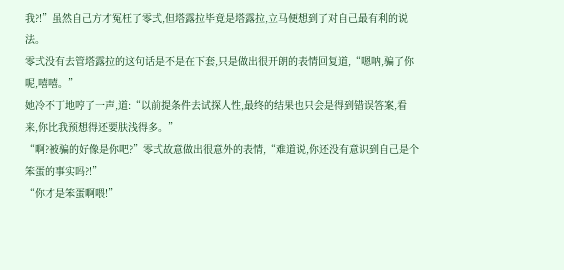我?!”虽然自己方才冤枉了零弍,但塔露拉毕竟是塔露拉,立马便想到了对自己最有利的说法。
零弍没有去管塔露拉的这句话是不是在下套,只是做出很开朗的表情回复道,“嗯呐,骗了你呢,嘻嘻。”
她冷不丁地哼了一声,道:“以前提条件去试探人性,最终的结果也只会是得到错误答案,看来,你比我预想得还要肤浅得多。”
“啊?被骗的好像是你吧?”零弍故意做出很意外的表情,“难道说,你还没有意识到自己是个笨蛋的事实吗?!”
“你才是笨蛋啊喂!”